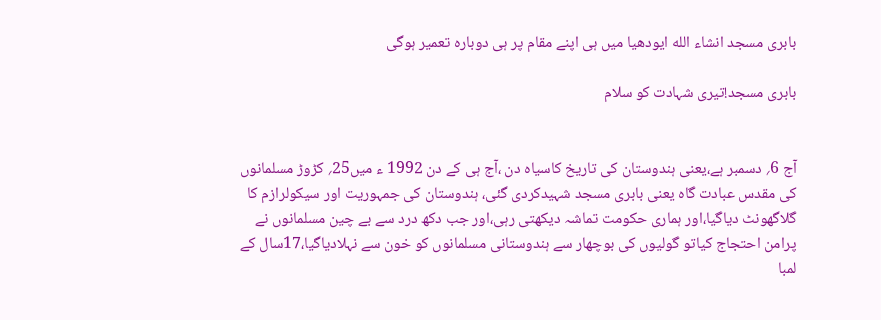بابری مسجد انشاء الله ایودھیا میں ہی اپنے مقام پر ہی دوبارہ تعمیر ہوگی

بابری مسجد!تیری شہادت کو سلام


آج 6؍ دسمبر ہے،یعنی ہندوستان کی تاریخ کاسیاہ دن ،آج ہی کے دن 1992 ء میں25؍ کڑوڑ مسلمانوں کی مقدس عبادت گاہ یعنی بابری مسجد شہیدکردی گئی، ہندوستان کی جمہوریت اور سیکولرازم کا گلاگھونٹ دیاگیا،اور ہماری حکومت تماشہ دیکھتی رہی،اور جب دکھ درد سے بے چین مسلمانوں نے پرامن احتجاج کیاتو گولیوں کی بوچھار سے ہندوستانی مسلمانوں کو خون سے نہلادیاگیا،17سال کے لمبا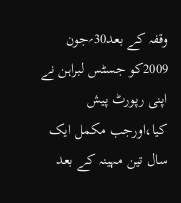وقفہ کے بعد30؍جون 2009کو جسٹس لبراہن نے اپنی رپورٹ پیش کیا،اورجب مکمل ایک سال تین مہینہ کے بعد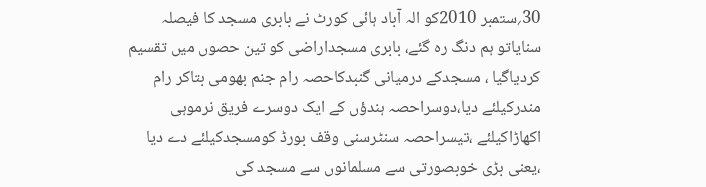30؍ستمبر 2010کو الہ آباد ہائی کورٹ نے بابری مسجد کا فیصلہ سنایاتو ہم دنگ رہ گئے، بابری مسجداراضی کو تین حصوں میں تقسیم کردیاگیا ، مسجدکے درمیانی گنبدکاحصہ رام جنم بھومی بتاکر رام مندرکیلئے دیا،دوسراحصہ ہندؤں کے ایک دوسرے فریق نرموہی اکھاڑاکیلئے ،تیسراحصہ سنٹرسنی وقف بورڈ کومسجدکیلئے دے دیا ،یعنی بڑی خوبصورتی سے مسلمانوں سے مسجد کی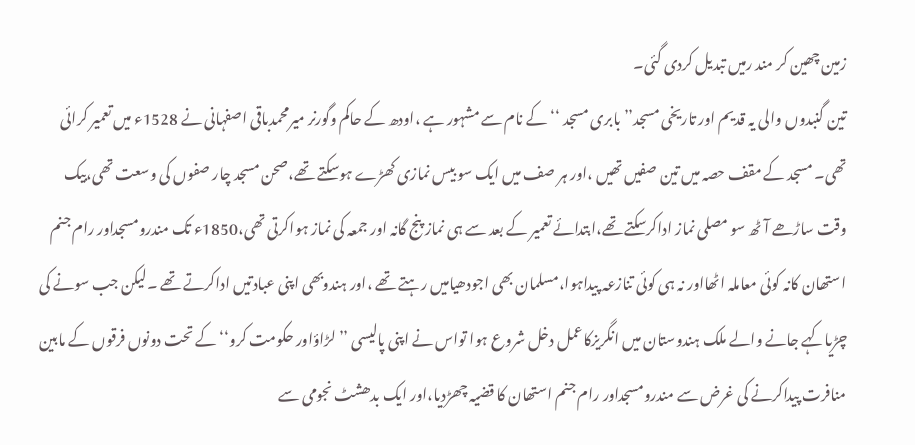زمین چھین کر مند رمیں تبدیل کردی گئی۔
تین گنبدوں والی یہ قدیم اور تاریخی مسجد’’بابری مسجد ‘‘کے نام سے مشہور ہے ،اودھ کے حاکم وگورنر میرمحمدباقی اصفہانی نے 1528ء میں تعمیر کرائی تھی۔ مسجد کے مقف حصہ میں تین صفیں تھیں ،اور ہر صف میں ایک سو بیس نمازی کھڑے ہوسکتے تھے،صحن مسجد چار صفوں کی وسعت تھی،بیک وقت ساڑھے آٹھ سو مصلی نماز اداکرسکتے تھے،ابتدائے تعمیر کے بعد سے ہی نماز پنج گانہ اور جمعہ کی نماز ہواکرتی تھی،1850ء تک مندرومسجداور رام جنم استھان کانہ کوئی معاملہ اٹھااور نہ ہی کوئی تنازعہ پیداہوا،مسلمان بھی اجودھیامیں رہتے تھے ،اور ہندوبھی اپنی عبادتیں اداکرتے تھے ۔لیکن جب سونے کی چڑیاکہے جانے والے ملک ہندوستان میں انگریزکاعمل دخل شروع ہوا تواس نے اپنی پالیسی ’’لڑاؤاور حکومت کرو‘‘کے تحت دونوں فرقوں کے مابین منافرت پیداکرنے کی غرض سے مندرومسجداور رام جنم استھان کا قضیہ چھڑدیا،اور ایک بدھشٹ نجومی سے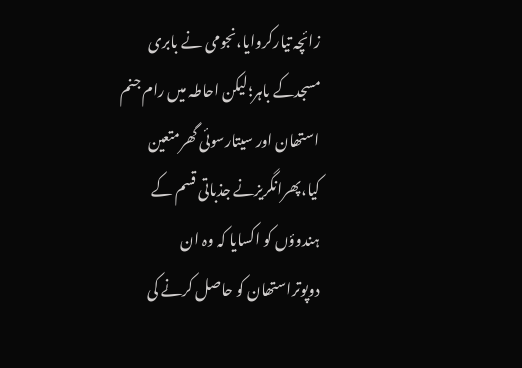زائچہ تیارکروایا،نجومی نے بابری مسجدکے باہر؛لیکن احاطہ میں رام جنم استھان اور سیتارسوئی گھرمتعین کیا،پھرانگریزنے جذباتی قسم کے ہندوؤں کو اکسایا کہ وہ ان دوپوتراستھان کو حاصل کرنے کی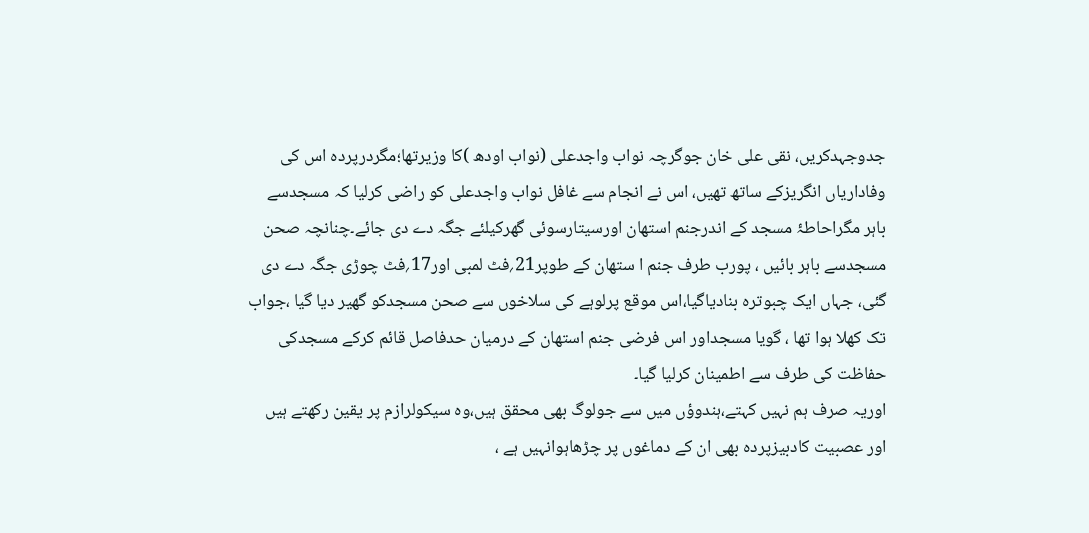جدوجہدکریں، نقی علی خان جوگرچہ نواب واجدعلی (نواب اودھ )کا وزیرتھا؛مگردرپردہ اس کی وفاداریاں انگریزکے ساتھ تھیں، اس نے انجام سے غافل نواب واجدعلی کو راضی کرلیا کہ مسجدسے باہر مگراحاطۂ مسجد کے اندرجنم استھان اورسیتارسوئی گھرکیلئے جگہ دے دی جائے۔چنانچہ صحن مسجدسے باہر بائیں ، پورب طرف جنم ا ستھان کے طوپر21؍فٹ لمبی اور17؍فٹ چوڑی جگہ دے دی گئی، جہاں ایک چبوترہ بنادیاگیا،اس موقع پرلوہے کی سلاخوں سے صحن مسجدکو گھیر دیا گیا ،جواب تک کھلا ہوا تھا ، گویا مسجداور اس فرضی جنم استھان کے درمیان حدفاصل قائم کرکے مسجدکی حفاظت کی طرف سے اطمینان کرلیا گیا۔
اوریہ صرف ہم نہیں کہتے،ہندوؤں میں سے جولوگ بھی محقق ہیں،وہ سیکولرازم پر یقین رکھتے ہیں اور عصبیت کادبیزپردہ بھی ان کے دماغوں پر چڑھاہوانہیں ہے ،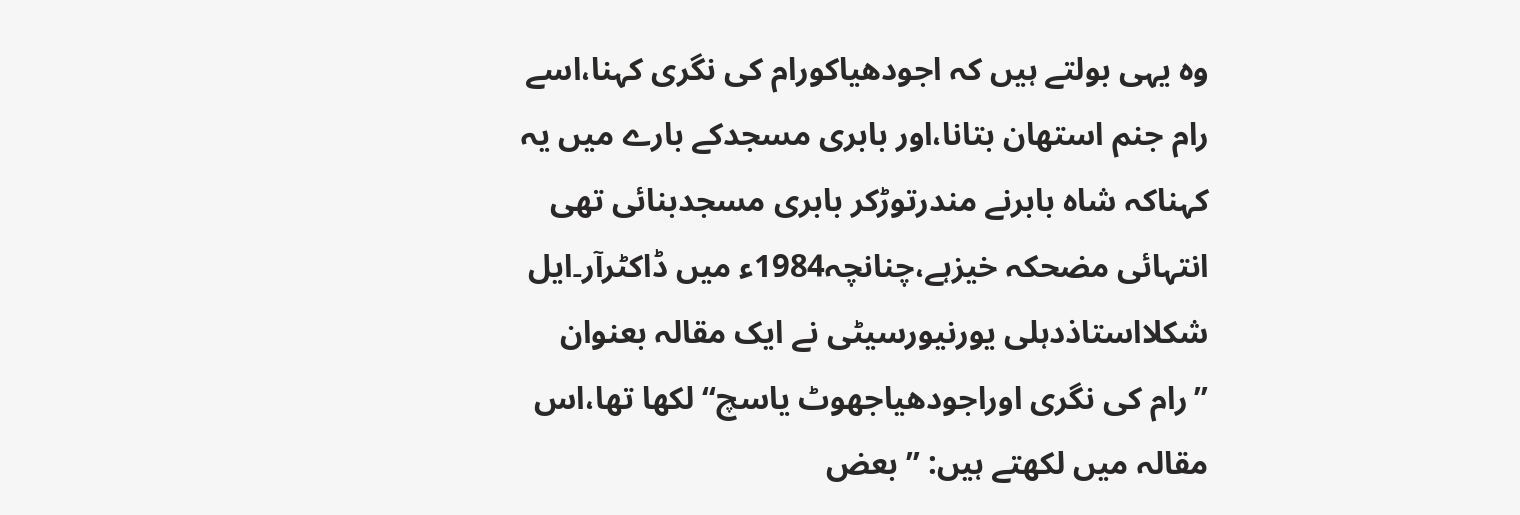وہ یہی بولتے ہیں کہ اجودھیاکورام کی نگری کہنا،اسے رام جنم استھان بتانا،اور بابری مسجدکے بارے میں یہ کہناکہ شاہ بابرنے مندرتوڑکر بابری مسجدبنائی تھی انتہائی مضحکہ خیزہے،چنانچہ1984ء میں ڈاکٹرآر۔ایل شکلااستاذدہلی یورنیورسیٹی نے ایک مقالہ بعنوان ’’رام کی نگری اوراجودھیاجھوٹ یاسچ‘‘ لکھا تھا،اس مقالہ میں لکھتے ہیں: ’’بعض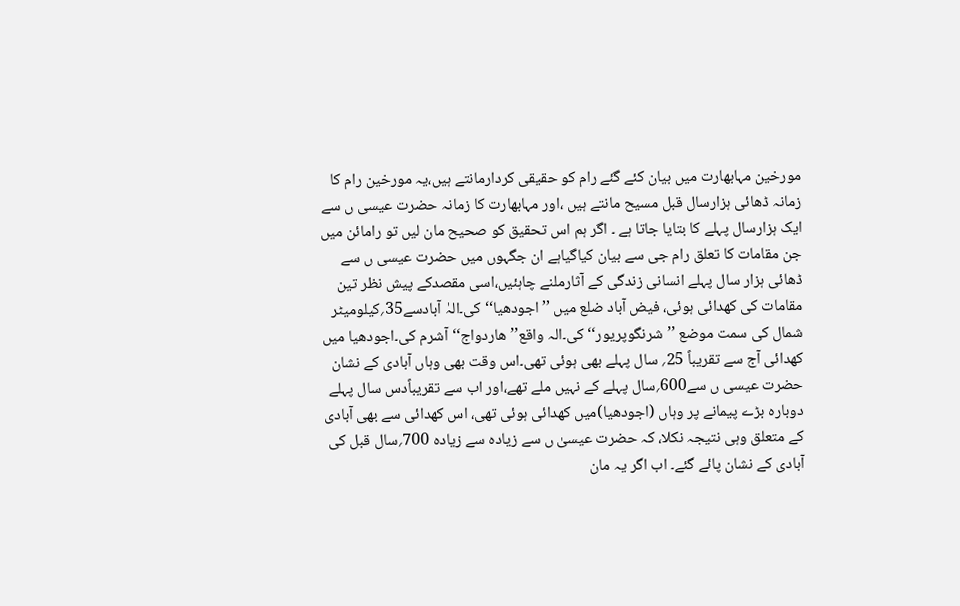مورخین مہابھارت میں بیان کئے گئے رام کو حقیقی کردارمانتے ہیں،یہ مورخین رام کا زمانہ ڈھائی ہزارسال قبل مسیح مانتے ہیں ،اور مہابھارت کا زمانہ حضرت عیسی ں سے ایک ہزارسال پہلے کا بتایا جاتا ہے ۔ اگر ہم اس تحقیق کو صحیح مان لیں تو رامائن میں جن مقامات کا تعلق رام جی سے بیان کیاگیاہے ان جگہوں میں حضرت عیسی ں سے ڈھائی ہزار سال پہلے انسانی زندگی کے آثارملنے چاہئیں،اسی مقصدکے پیش نظر تین مقامات کی کھدائی ہوئی، فیض آباد ضلع میں ’’اجودھیا‘‘کی۔الہٰ آبادسے35؍کیلومیٹر شمال کی سمت موضع ’’شرنگوپریور‘‘کی۔الہ واقع’’ھاردواج‘‘آشرم کی۔اجودھیا میں کھدائی آج سے تقریباً 25؍ سال پہلے بھی ہوئی تھی۔اس وقت بھی وہاں آبادی کے نشان حضرت عیسی ں سے600؍سال پہلے کے نہیں ملے تھے،اور اب سے تقریباًدس سال پہلے دوبارہ بڑے پیمانے پر وہاں (اجودھیا)میں کھدائی ہوئی تھی، اس کھدائی سے بھی آبادی کے متعلق وہی نتیجہ نکلا، کہ حضرت عیسیٰ ں سے زیادہ سے زیادہ 700؍سال قبل کی آبادی کے نشان پائے گئے۔ اب اگر یہ مان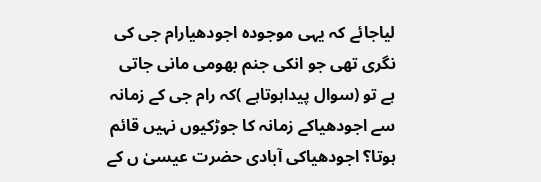لیاجائے کہ یہی موجودہ اجودھیارام جی کی نگری تھی جو انکی جنم بھومی مانی جاتی ہے تو (سوال پیداہوتاہے )کہ رام جی کے زمانہ سے اجودھیاکے زمانہ کا جوڑکیوں نہیں قائم ہوتا؟ اجودھیاکی آبادی حضرت عیسیٰ ں کے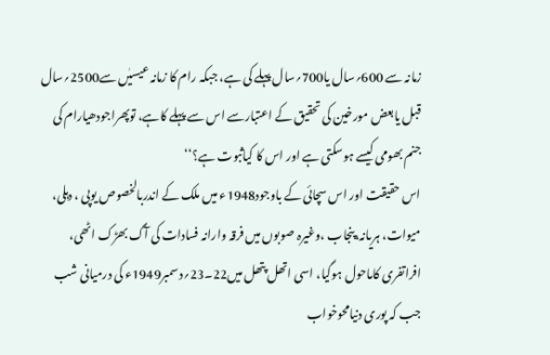زمانہ سے 600؍سال یا700؍سال پہلے کی ہے، جبکہ رام کا زمانہ عیسیٰں سے2500؍سال قبل یابعض مورخین کی تحقیق کے اعتبارسے اس سے پہلے کاہے، توپھراجودھیارام کی جنم بھومی کیسے ہوسکتی ہے اور اس کا کیاثبوت ہے؟‘‘
اس حقیقت اور اس سچائی کے باوجود1948ء میں ملک کے اندربالخصوص یوپی ، دہلی، میوات، ہریانہ،پنجاب ،وغیرہ صوبوں میں فرقہ وارانہ فسادات کی آگ بھڑک اٹھی، افراتفری کاماحول ہوگیا، اسی اتھل پتھل میں22۔23؍دسمبر1949ء کی درمیانی شب جب کہ پوری دنیامحوخواب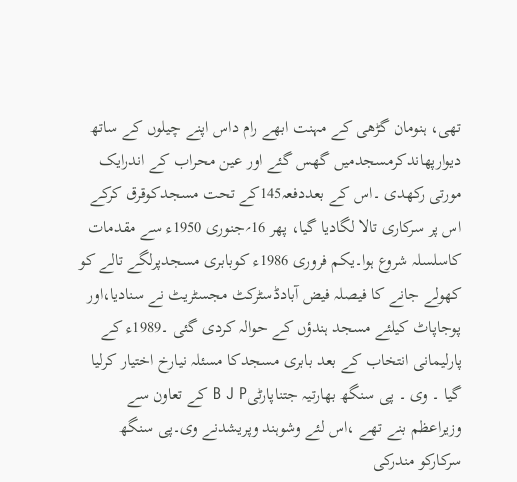تھی، ہنومان گڑھی کے مہنت ابھے رام داس اپنے چیلوں کے ساتھ دیوارپھاندکرمسجدمیں گھس گئے اور عین محراب کے اندرایک مورتی رکھدی ۔اس کے بعددفعہ145کے تحت مسجدکوقرق کرکے اس پر سرکاری تالا لگادیا گیا، پھر 16؍جنوری 1950ء سے مقدمات کاسلسلہ شروع ہوا۔یکم فروری 1986ء کوبابری مسجدپرلگے تالے کو کھولے جانے کا فیصلہ فیض آبادڈسٹرکٹ مجسٹریٹ نے سنادیا،اور پوجاپاٹ کیلئے مسجد ہندؤں کے حوالہ کردی گئی ۔1989ء کے پارلیمانی انتخاب کے بعد بابری مسجدکا مسئلہ نیارخ اختیار کرلیا گیا ۔ وی ۔ پی سنگھ بھارتیہ جتناپارٹیB J P کے تعاون سے وزیراعظم بنے تھے ،اس لئے وشوہند وپریشدنے وی۔پی سنگھ سرکارکو مندرکی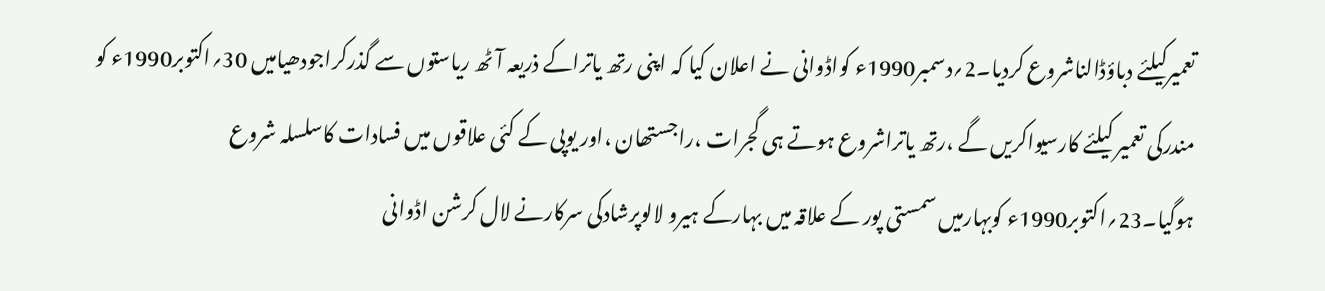تعمیرکیلئے دباؤڈالناشروع کردیا۔2؍دسمبر1990ء کواڈوانی نے اعلان کیا کہ اپنی رتھ یاتراکے ذریعہ آٹھ ریاستوں سے گذرکراجودھیامیں 30؍اکتوبر1990ء کو مندرکی تعمیر کیلئے کارسیواکریں گے ،رتھ یاتراشروع ہوتے ہی گجرات ،راجستھان ،اور یوپی کے کئی علاقوں میں فسادات کاسلسلہ شروع ہوگیا۔23؍اکتوبر1990ء کوبہارمیں سمستی پور کے علاقہ میں بہارکے ہیرو لالوپرشادکی سرکارنے لال کرشن اڈوانی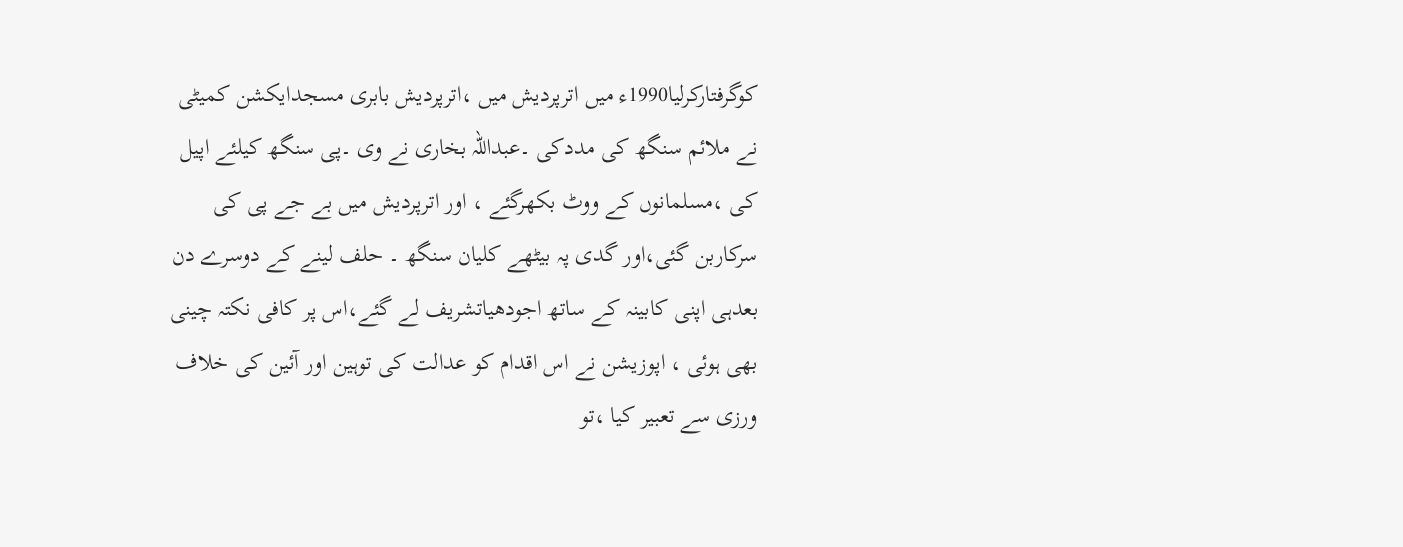کوگرفتارکرلیا1990ء میں اترپردیش میں ،اترپردیش بابری مسجدایکشن کمیٹی نے ملائم سنگھ کی مددکی ۔عبداللہ بخاری نے وی ۔پی سنگھ کیلئے اپیل کی ،مسلمانوں کے ووٹ بکھرگئے ، اور اترپردیش میں بے جے پی کی سرکاربن گئی،اور گدی پہ بیٹھے کلیان سنگھ ۔ حلف لینے کے دوسرے دن بعدہی اپنی کابینہ کے ساتھ اجودھیاتشریف لے گئے،اس پر کافی نکتہ چینی بھی ہوئی ، اپوزیشن نے اس اقدام کو عدالت کی توہین اور آئین کی خلاف ورزی سے تعبیر کیا ،تو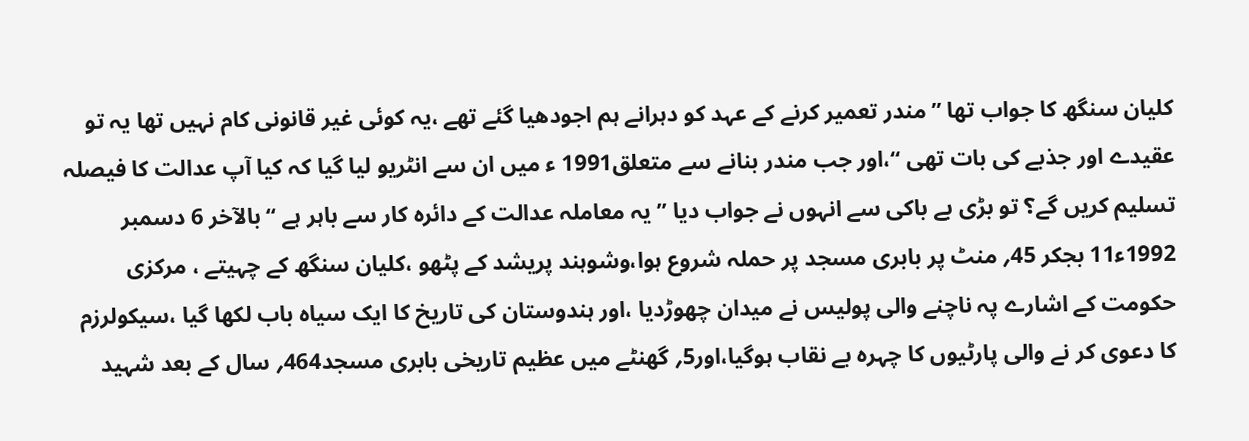کلیان سنگھ کا جواب تھا ’’مندر تعمیر کرنے کے عہد کو دہرانے ہم اجودھیا گئے تھے ،یہ کوئی غیر قانونی کام نہیں تھا یہ تو عقیدے اور جذبے کی بات تھی ‘‘،اور جب مندر بنانے سے متعلق1991 ء میں ان سے انٹریو لیا گیا کہ کیا آپ عدالت کا فیصلہ تسلیم کریں گے؟ تو بڑی بے باکی سے انہوں نے جواب دیا ’’ یہ معاملہ عدالت کے دائرہ کار سے باہر ہے ‘‘بالآخر 6 دسمبر 1992ء11 بجکر 45؍ منٹ پر بابری مسجد پر حملہ شروع ہوا،وشوہند پریشد کے پٹھو ،کلیان سنگھ کے چہیتے ، مرکزی حکومت کے اشارے پہ ناچنے والی پولیس نے میدان چھوڑدیا ،اور ہندوستان کی تاریخ کا ایک سیاہ باب لکھا گیا ،سیکولرزم کا دعوی کر نے والی پارٹیوں کا چہرہ بے نقاب ہوگیا،اور5؍ گھنٹے میں عظیم تاریخی بابری مسجد464؍ سال کے بعد شہید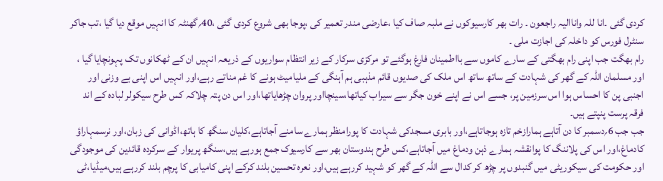کردی گئی ۔انا للہ واناالیہ راجعون ۔ رات بھر کارسیوکوں نے ملبہ صاف کیا ،عارضی مندر تعمیر کی ،پوجا بھی شروع کردی گئی ،40؍گھنٹہ کا انہیں موقع دیا گیا ،تب جاکر سنٹرل فورس کو داخلہ کی اجازت ملی ۔
رام بھگت جب اپنی رام بھگتی کے سارے کاموں سے بااطمینان فارغ ہوگئے تو مرکزی سرکار کے زیر انتظام سواریوں کے ذریعہ انہیں ان کے ٹھکانوں تک پہونچایا گیا ، اور مسلمان اللہ کے گھر کی شہادت کے ساتھ ساتھ اس ملک کی صدیوں قائم مذہبی ہم آہنگی کے ملیامیٹ ہونے کا غم مناتے رہے،اور انہیں اس اپنی بے وزنی اور اجنبی پن کا احساس ہوا اس سرزمین پر، جسے اس نے اپنے خون جگر سے سیراب کیاتھا،سینچااور پروان چڑھایاتھا،اور اس دن پتہ چلاکہ کس طرح سیکولر لبادہ کے اند فرقہ پرست پنپتے ہیں۔
جب جب 6؍دسمبر کا دن آتاہے ہمارازخم تازہ ہوجاتاہے،اور بابری مسجدکی شہادت کا پورامنظر ہمارے سامنے آجاتاہے،کلیان سنگھ کا ہاتھ،اڈوانی کی زبان،اور نرسمہاراؤ کادماغ،اور اس کی پلاننگ کا پوانقشہ ہمارے ذہن ودماغ میں آجاتاہے،کس طرح ہندوستان بھر سے کارسیوک جمع ہورہے ہیں،سنگھ پریوار کے سرکردہ قائدین کی موجودگی اور حکومت کی سیکوریٹی میں گنبدوں پر چڑھ کر کدال سے اللہ کے گھر کو شہید کررہے ہیں،اور نعرہ تحسین بلند کرکے اپنی کامیابی کا پرچم بلند کررہے ہیں،میڈیا،ٹی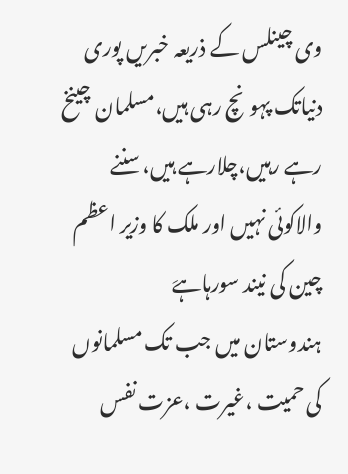وی چینلس کے ذریعہ خبریں پوری دنیاتک پہونچ رہی ہیں،مسلمان چینخ رہے رہیں،چلارہے ہیں،سننے والاکوئی نہیں اور ملک کا وزیر اعظم چین کی نیند سورہاہےَ
ہندوستان میں جب تک مسلمانوں کی حمیت ،غیرت ،عزت نفس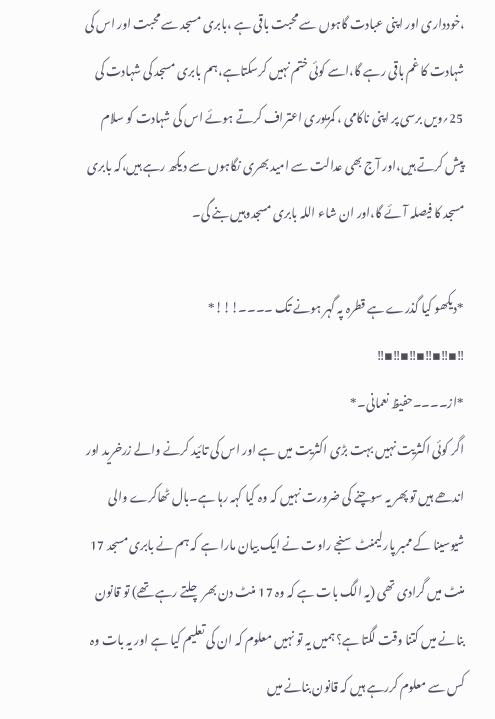،خودداری اور اپنی عبادت گاہوں سے محبت باقی ہے ،بابری مسجد سے محبت اور اس کی شہادت کا غم باقی رہے گا،اسے کوئی ختم نہیں کرسکتاہے،ہم بابری مسجد کی شہادت کی 25؍ویں برسی پر اپنی ناکامی ، کمزیوری اعتراف کرتے ہوئے اس کی شہادت کو سلام پیش کرتے ہیں،اور آج بھی عدالت سے امید بھری نگاہوں سے دیکھ رہے ہیں،کہ بابری مسجد کا فیصلہ آئے گا،اور ان شاء اللہ بابری مسجدوہیں بنے گی۔

*دیکھو کیا گذرے ہے قطرہ پہ گہر ہونے تک ۔۔۔۔!!!*
‼▪‼▪‼▪‼▪‼▪‼
*از۔۔۔۔حفیظ نعمانی۔*
اگر کوئی اکثریت نہیں بہت بڑی اکثریت میں ہے اور اس کی تائید کرنے والے زرخرید اور اندھے ہیں تو پھر یہ سوچنے کی ضرورت نہیں کہ وہ کیا کہہ رہا ہے۔بال ٹھاکرے والی شیوسینا کے ممبر پارلیمنٹ سنجے راوت نے ایک بیان مارا ہے کہ ہم نے بابری مسجد 17 منٹ میں گرادی تھی (یہ الگ بات ہے کہ وہ 17 منٹ دن بھر چلتے رہے تھے) تو قانون بنانے میں کتنا وقت لگتا ہے؟ ہمیں یہ تو نہیں معلوم کہ ان کی تعلیم کیا ہے اور یہ بات وہ کس سے معلوم کررہے ہیں کہ قانون بنانے میں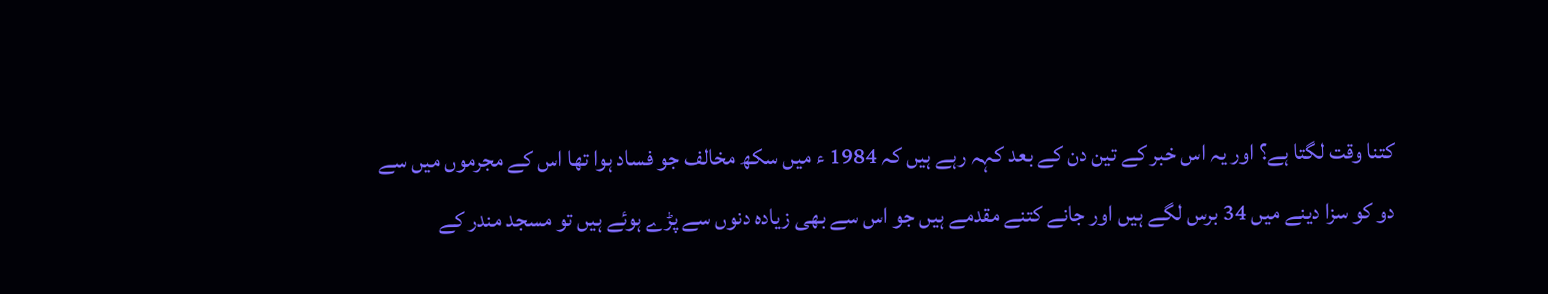کتنا وقت لگتا ہے؟ اور یہ اس خبر کے تین دن کے بعد کہہ رہے ہیں کہ 1984 ء میں سکھ مخالف جو فساد ہوا تھا اس کے مجرموں میں سے دو کو سزا دینے میں 34 برس لگے ہیں اور جانے کتنے مقدمے ہیں جو اس سے بھی زیادہ دنوں سے پڑے ہوئے ہیں تو مسجد مندر کے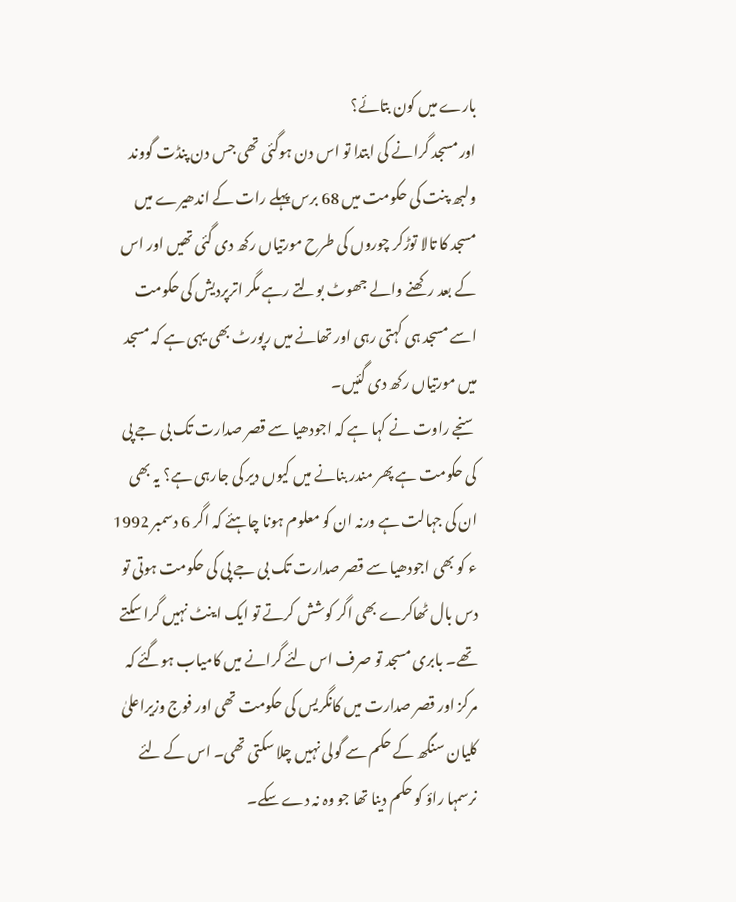بارے میں کون بتائے؟
اور مسجد گرانے کی ابتدا تو اس دن ہوگئی تھی جس دن پنڈت گووند ولبھ پنت کی حکومت میں 68 برس پہلے رات کے اندھیرے میں مسجد کا تالا توڑکر چوروں کی طرح مورتیاں رکھ دی گئی تھیں اور اس کے بعد رکھنے والے جھوٹ بولتے رہے مگر اترپردیش کی حکومت اسے مسجد ہی کہتی رہی اور تھانے میں رپورٹ بھی یہی ہے کہ مسجد میں مورتیاں رکھ دی گئیں۔
سنجے راوت نے کہا ہے کہ اجودھیا سے قصر صدارت تک بی جے پی کی حکومت ہے پھر مندر بنانے میں کیوں دیر کی جارہی ہے؟ یہ بھی ان کی جہالت ہے ورنہ ان کو معلوم ہونا چاہئے کہ اگر 6 دسمبر 1992 ء کو بھی اجودھیا سے قصر صدارت تک بی جے پی کی حکومت ہوتی تو دس بال ٹھاکرے بھی اگر کوشش کرتے تو ایک اینٹ نہیں گرا سکتے تھے۔ بابری مسجد تو صرف اس لئے گرانے میں کامیاب ہوگئے کہ مرکز اور قصر صدارت میں کانگریس کی حکومت تھی اور فوج وزیراعلیٰ کلیان سنگھ کے حکم سے گولی نہیں چلا سکتی تھی۔ اس کے لئے نرسمہا راؤ کو حکم دینا تھا جو وہ نہ دے سکے۔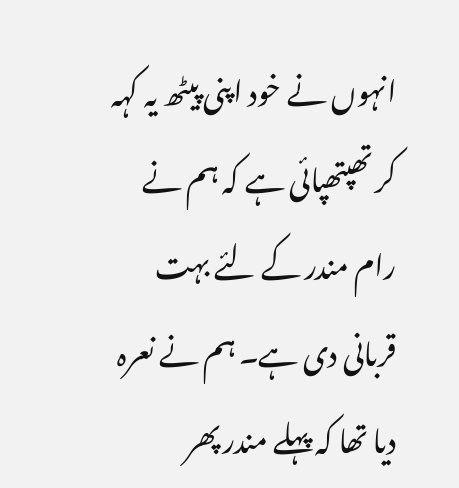انہوں نے خود اپنی پیٹھ یہ کہہ کر تھپتھپائی ہے کہ ہم نے رام مندر کے لئے بہت قربانی دی ہے۔ ہم نے نعرہ دیا تھا کہ پہلے مندر پھر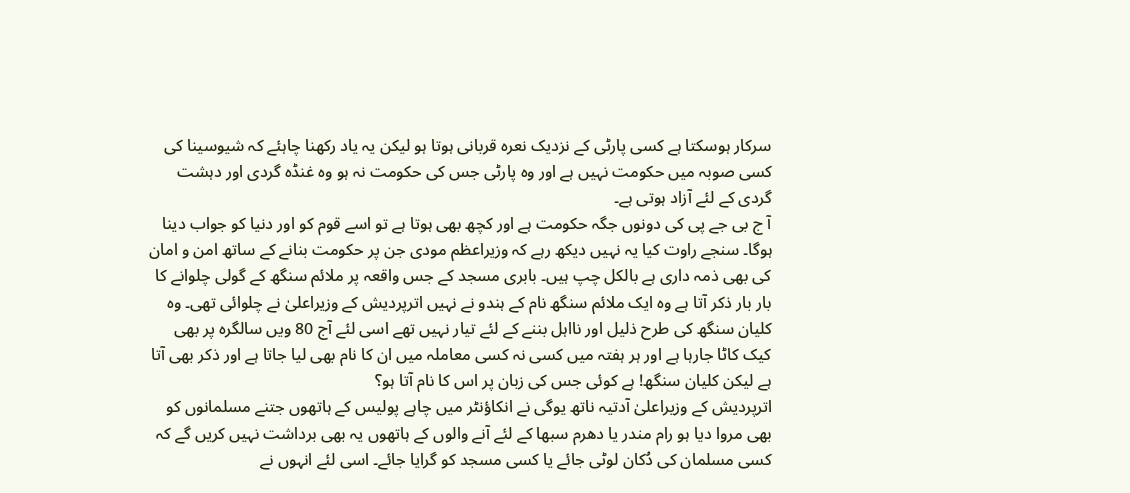سرکار ہوسکتا ہے کسی پارٹی کے نزدیک نعرہ قربانی ہوتا ہو لیکن یہ یاد رکھنا چاہئے کہ شیوسینا کی کسی صوبہ میں حکومت نہیں ہے اور وہ پارٹی جس کی حکومت نہ ہو وہ غنڈہ گردی اور دہشت گردی کے لئے آزاد ہوتی ہے۔
آ ج بی جے پی کی دونوں جگہ حکومت ہے اور کچھ بھی ہوتا ہے تو اسے قوم کو اور دنیا کو جواب دینا ہوگا۔ سنجے راوت کیا یہ نہیں دیکھ رہے کہ وزیراعظم مودی جن پر حکومت بنانے کے ساتھ امن و امان کی بھی ذمہ داری ہے بالکل چپ ہیں۔ بابری مسجد کے جس واقعہ پر ملائم سنگھ کے گولی چلوانے کا بار بار ذکر آتا ہے وہ ایک ملائم سنگھ نام کے ہندو نے نہیں اترپردیش کے وزیراعلیٰ نے چلوائی تھی۔ وہ کلیان سنگھ کی طرح ذلیل اور نااہل بننے کے لئے تیار نہیں تھے اسی لئے آج 80 ویں سالگرہ پر بھی کیک کاٹا جارہا ہے اور ہر ہفتہ میں کسی نہ کسی معاملہ میں ان کا نام بھی لیا جاتا ہے اور ذکر بھی آتا ہے لیکن کلیان سنگھ! ہے کوئی جس کی زبان پر اس کا نام آتا ہو؟
اترپردیش کے وزیراعلیٰ آدتیہ ناتھ یوگی نے انکاؤنٹر میں چاہے پولیس کے ہاتھوں جتنے مسلمانوں کو بھی مروا دیا ہو رام مندر یا دھرم سبھا کے لئے آنے والوں کے ہاتھوں یہ بھی برداشت نہیں کریں گے کہ کسی مسلمان کی دُکان لوٹی جائے یا کسی مسجد کو گرایا جائے۔ اسی لئے انہوں نے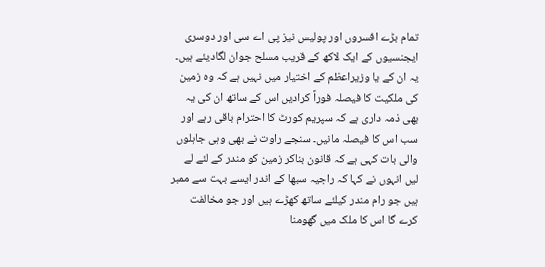تمام بڑے افسروں اور پولیس نیز پی اے سی اور دوسری ایجنسیوں کے ایک لاکھ کے قریب مسلح جوان لگادیئے ہیں۔ یہ ان کے یا وزیراعظم کے اختیار میں نہیں ہے کہ وہ زمین کی ملکیت کا فیصلہ فوراً کرادیں اس کے ساتھ ان کی یہ بھی ذمہ داری ہے کہ سپریم کورٹ کا احترام باقی رہے اور سب اس کا فیصلہ مانیں۔ سنجے راوت نے بھی وہی جاہلوں والی بات کہی ہے کہ قانون بناکر زمین کو مندر کے لئے لے لیں انہوں نے کہا کہ راجیہ سبھا کے اندر ایسے بہت سے ممبر ہیں جو رام مندر کیلئے ساتھ کھڑے ہیں اور جو مخالفت کرے گا اس کا ملک میں گھومنا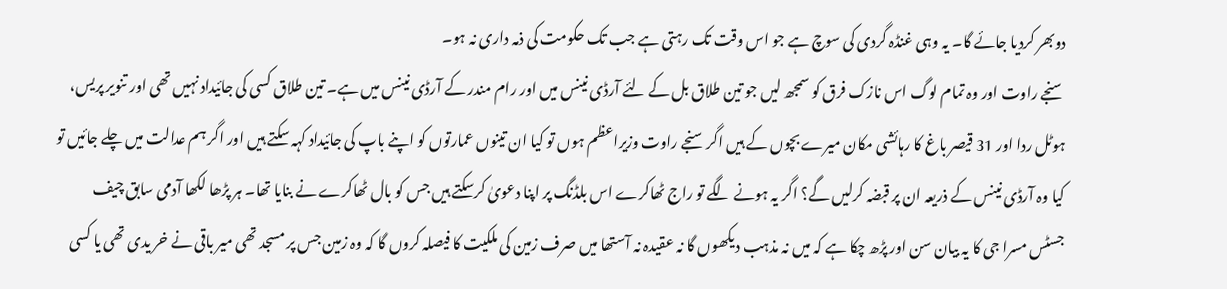دوبھر کردیا جائے گا۔ یہ وہی غنڈہ گردی کی سوچ ہے جو اس وقت تک رہتی ہے جب تک حکومت کی ذمہ داری نہ ہو۔
سنجے راوت اور وہ تمام لوگ اس نازک فرق کو سمجھ لیں جو تین طلاق بل کے لئے آرڈی نینس میں اور رام مندر کے آرڈی نینس میں ہے۔ تین طلاق کسی کی جائیداد نہیں تھی اور تنویر پریس، ہوٹل ردا اور 31 قیصر باغ کا رہائشی مکان میرے بچوں کے ہیں اگر سنجے راوت وزیراعظم ہوں تو کیا ان تینوں عمارتوں کو اپنے باپ کی جائیداد کہہ سکتے ہیں اور اگر ہم عدالت میں چلے جائیں تو کیا وہ آرڈی نینس کے ذریعہ ان پر قبضہ کرلیں گے؟ اگر یہ ہونے لگے تو راج ٹھاکرے اس بلڈنگ پر اپنا دعویٰ کرسکتے ہیں جس کو بال ٹھاکرے نے بنایا تھا۔ ہر پڑھا لکھا آدمی سابق چیف جسٹس مسرا جی کا یہ بیان سن اور پڑھ چکا ہے کہ میں نہ مذہب دیکھوں گا نہ عقیدہ نہ آستھا میں صرف زمین کی ملکیت کا فیصلہ کروں گا کہ وہ زمین جس پر مسجد تھی میر باقی نے خر یدی تھی یا کسی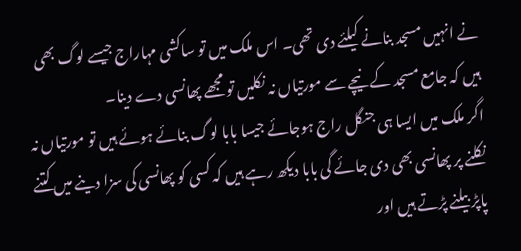نے انہیں مسجد بنانے کیلئے دی تھی۔ اس ملک میں تو ساکشی مہاراج جیسے لوگ بھی ہیں کہ جامع مسجد کے نیچے سے مورتیاں نہ نکلیں تو مجھے پھانسی دے دینا۔
اگر ملک میں ایسا ہی جنگل راج ہوجائے جیسا بابا لوگ بنائے ہوئے ہیں تو مورتیاں نہ نکلنے پر پھانسی بھی دی جائے گی بابا دیکھ رہے ہیں کہ کسی کو پھانسی کی سزا دینے میں کتنے پاپڑ بیلنے پڑتے ہیں اور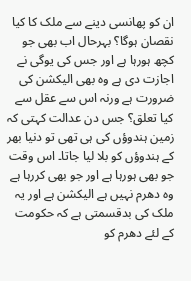ان کو پھانسی دینے سے ملک کا کیا نقصان ہوگا؟ بہرحال اب بھی جو کچھ ہورہا ہے اور جس کی یوگی نے اجازت دی ہے وہ بھی الیکشن کی ضرورت ہے ورنہ اس سے عقل سے کیا تعلق؟ جس دن عدالت کہتی کہ زمین ہندوؤں کی ہی تھی تو دنیا بھر کے ہندوؤں کو بلا لیا جاتا۔ اس وقت جو بھی ہورہا ہے اور جو بھی کررہا ہے وہ دھرم نہیں ہے الیکشن ہے اور یہ ملک کی بدقسمتی ہے کہ حکومت کے لئے دھرم کو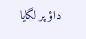داؤ پر لگایا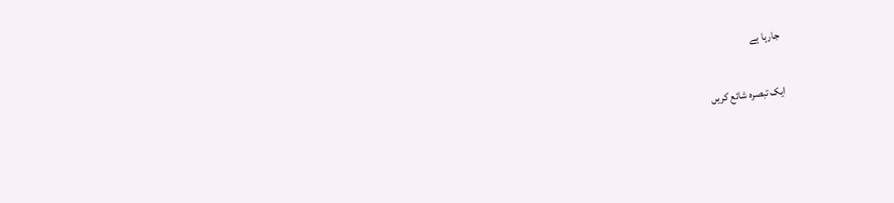جارہا ہے

ایک تبصرہ شائع کریں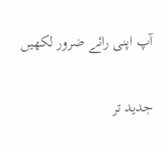آپ اپنی رائے ضرور لکھیں

جدید تر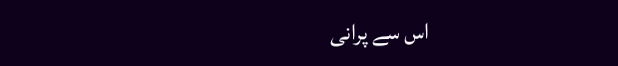اس سے پرانی